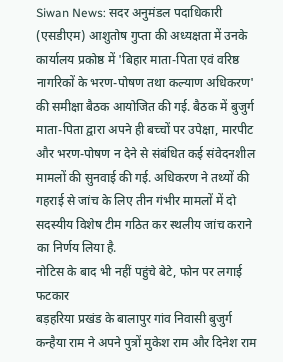Siwan News: सदर अनुमंडल पदाधिकारी (एसडीएम) आशुतोष गुप्ता की अध्यक्षता में उनके कार्यालय प्रकोष्ठ में 'बिहार माता-पिता एवं वरिष्ठ नागरिकों के भरण-पोषण तथा कल्याण अधिकरण' की समीक्षा बैठक आयोजित की गई. बैठक में बुजुर्ग माता-पिता द्वारा अपने ही बच्चों पर उपेक्षा, मारपीट और भरण-पोषण न देने से संबंधित कई संवेदनशील मामलों की सुनवाई की गई. अधिकरण ने तथ्यों की गहराई से जांच के लिए तीन गंभीर मामलों में दो सदस्यीय विशेष टीम गठित कर स्थलीय जांच कराने का निर्णय लिया है.
नोटिस के बाद भी नहीं पहुंचे बेटे, फोन पर लगाई फटकार
बड़हरिया प्रखंड के बालापुर गांव निवासी बुजुर्ग कन्हैया राम ने अपने पुत्रों मुकेश राम और दिनेश राम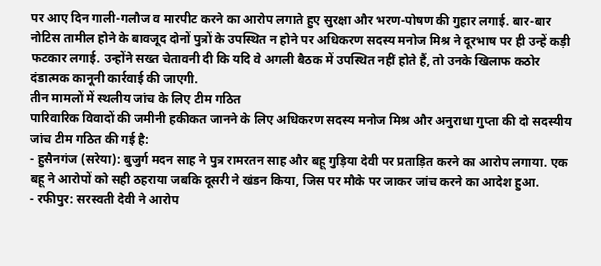पर आए दिन गाली-गलौज व मारपीट करने का आरोप लगाते हुए सुरक्षा और भरण-पोषण की गुहार लगाई. बार-बार नोटिस तामील होने के बावजूद दोनों पुत्रों के उपस्थित न होने पर अधिकरण सदस्य मनोज मिश्र ने दूरभाष पर ही उन्हें कड़ी फटकार लगाई. उन्होंने सख्त चेतावनी दी कि यदि वे अगली बैठक में उपस्थित नहीं होते हैं, तो उनके खिलाफ कठोर दंडात्मक कानूनी कार्रवाई की जाएगी.
तीन मामलों में स्थलीय जांच के लिए टीम गठित
पारिवारिक विवादों की जमीनी हकीकत जानने के लिए अधिकरण सदस्य मनोज मिश्र और अनुराधा गुप्ता की दो सदस्यीय जांच टीम गठित की गई है:
- हुसैनगंज (सरेया): बुजुर्ग मदन साह ने पुत्र रामरतन साह और बहू गुड़िया देवी पर प्रताड़ित करने का आरोप लगाया. एक बहू ने आरोपों को सही ठहराया जबकि दूसरी ने खंडन किया, जिस पर मौके पर जाकर जांच करने का आदेश हुआ.
- रफीपुर: सरस्वती देवी ने आरोप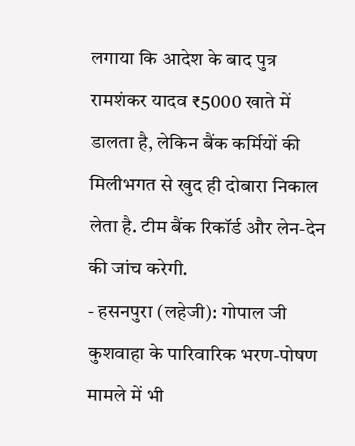लगाया कि आदेश के बाद पुत्र रामशंकर यादव ₹5000 खाते में डालता है, लेकिन बैंक कर्मियों की मिलीभगत से खुद ही दोबारा निकाल लेता है. टीम बैंक रिकॉर्ड और लेन-देन की जांच करेगी.
- हसनपुरा (लहेजी): गोपाल जी कुशवाहा के पारिवारिक भरण-पोषण मामले में भी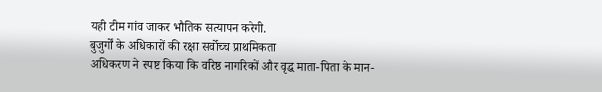यही टीम गांव जाकर भौतिक सत्यापन करेगी.
बुजुर्गों के अधिकारों की रक्षा सर्वोच्च प्राथमिकता
अधिकरण ने स्पष्ट किया कि वरिष्ठ नागरिकों और वृद्ध माता-पिता के मान-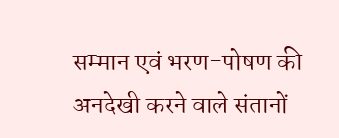सम्मान एवं भरण-पोषण की अनदेखी करने वाले संतानों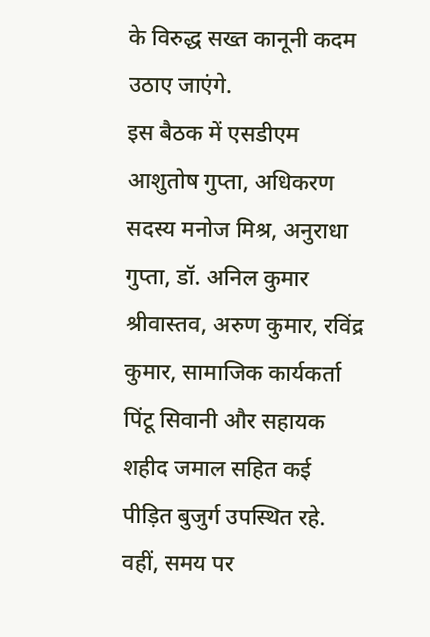के विरुद्ध सख्त कानूनी कदम उठाए जाएंगे.
इस बैठक में एसडीएम आशुतोष गुप्ता, अधिकरण सदस्य मनोज मिश्र, अनुराधा गुप्ता, डॉ. अनिल कुमार श्रीवास्तव, अरुण कुमार, रविंद्र कुमार, सामाजिक कार्यकर्ता पिंटू सिवानी और सहायक शहीद जमाल सहित कई पीड़ित बुजुर्ग उपस्थित रहे. वहीं, समय पर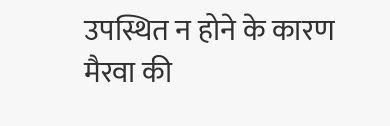उपस्थित न होने के कारण मैरवा की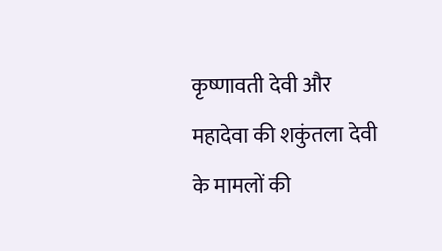कृष्णावती देवी और महादेवा की शकुंतला देवी के मामलों की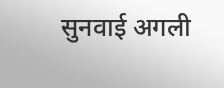सुनवाई अगली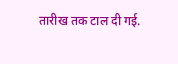तारीख तक टाल दी गई.